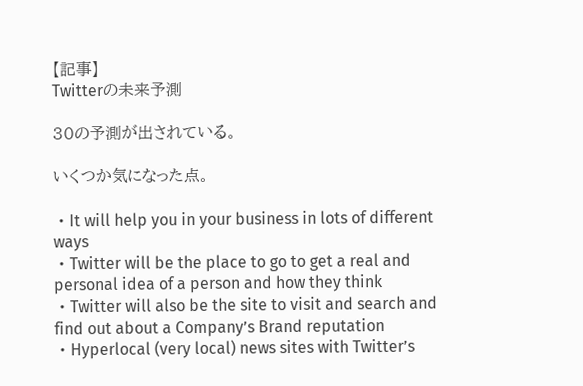【記事】
Twitterの未来予測

30の予測が出されている。

いくつか気になった点。

・It will help you in your business in lots of different ways
・Twitter will be the place to go to get a real and personal idea of a person and how they think
・Twitter will also be the site to visit and search and find out about a Company’s Brand reputation
・Hyperlocal (very local) news sites with Twitter’s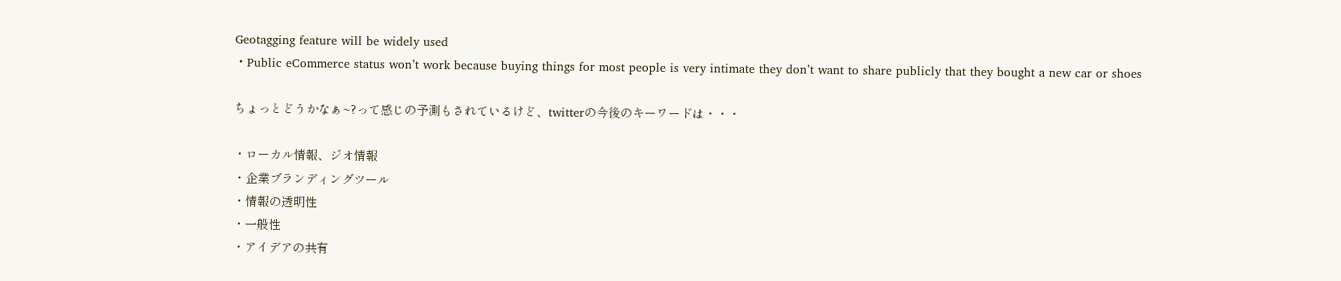Geotagging feature will be widely used
・Public eCommerce status won’t work because buying things for most people is very intimate they don’t want to share publicly that they bought a new car or shoes

ちょっとどうかなぁ~?って感じの予測もされているけど、twitterの今後のキーワードは・・・

・ローカル情報、ジオ情報
・企業ブランディングツール
・情報の透明性
・一般性
・アイデアの共有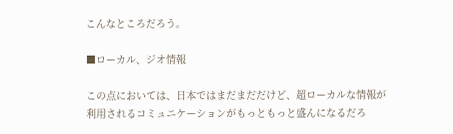こんなところだろう。

■ローカル、ジオ情報

この点においては、日本ではまだまだだけど、超ローカルな情報が利用されるコミュニケーションがもっともっと盛んになるだろ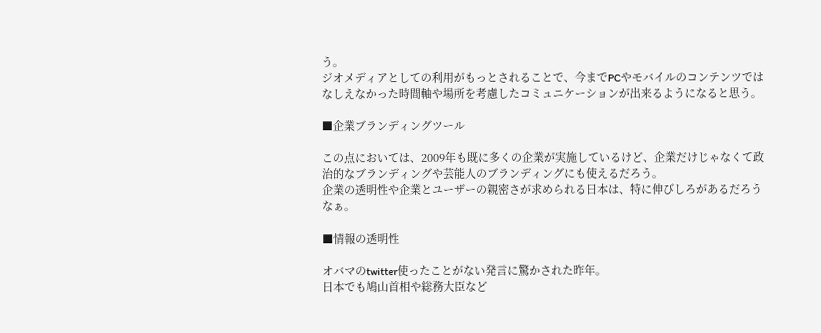う。
ジオメディアとしての利用がもっとされることで、今までPCやモバイルのコンテンツではなしえなかった時間軸や場所を考慮したコミュニケーションが出来るようになると思う。

■企業ブランディングツール

この点においては、2009年も既に多くの企業が実施しているけど、企業だけじゃなくて政治的なブランディングや芸能人のブランディングにも使えるだろう。
企業の透明性や企業とユーザーの親密さが求められる日本は、特に伸びしろがあるだろうなぁ。

■情報の透明性

オバマのtwitter使ったことがない発言に驚かされた昨年。
日本でも鳩山首相や総務大臣など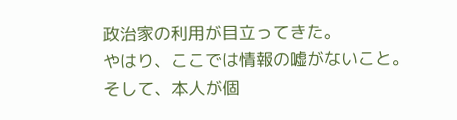政治家の利用が目立ってきた。
やはり、ここでは情報の嘘がないこと。
そして、本人が個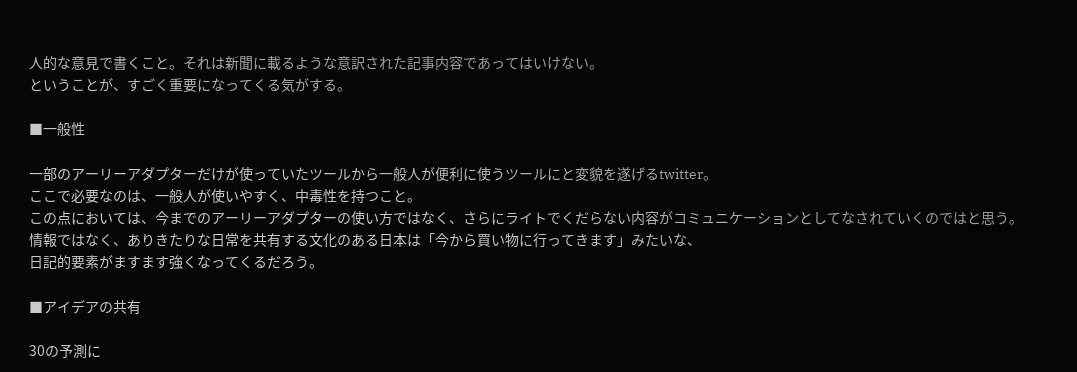人的な意見で書くこと。それは新聞に載るような意訳された記事内容であってはいけない。
ということが、すごく重要になってくる気がする。

■一般性

一部のアーリーアダプターだけが使っていたツールから一般人が便利に使うツールにと変貌を遂げるtwitter。
ここで必要なのは、一般人が使いやすく、中毒性を持つこと。
この点においては、今までのアーリーアダプターの使い方ではなく、さらにライトでくだらない内容がコミュニケーションとしてなされていくのではと思う。
情報ではなく、ありきたりな日常を共有する文化のある日本は「今から買い物に行ってきます」みたいな、
日記的要素がますます強くなってくるだろう。

■アイデアの共有

30の予測に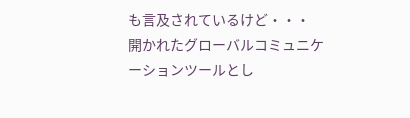も言及されているけど・・・
開かれたグローバルコミュニケーションツールとし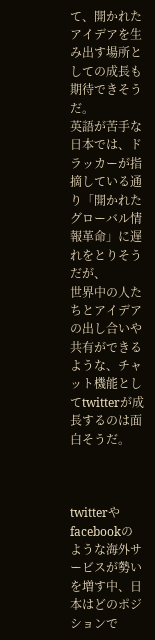て、開かれたアイデアを生み出す場所としての成長も期待できそうだ。
英語が苦手な日本では、ドラッカーが指摘している通り「開かれたグローバル情報革命」に遅れをとりそうだが、
世界中の人たちとアイデアの出し合いや共有ができるような、チャット機能としてtwitterが成長するのは面白そうだ。



twitterやfacebookのような海外サービスが勢いを増す中、日本はどのポジションで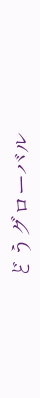どうグローバル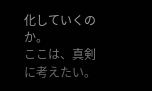化していくのか。
ここは、真剣に考えたい。